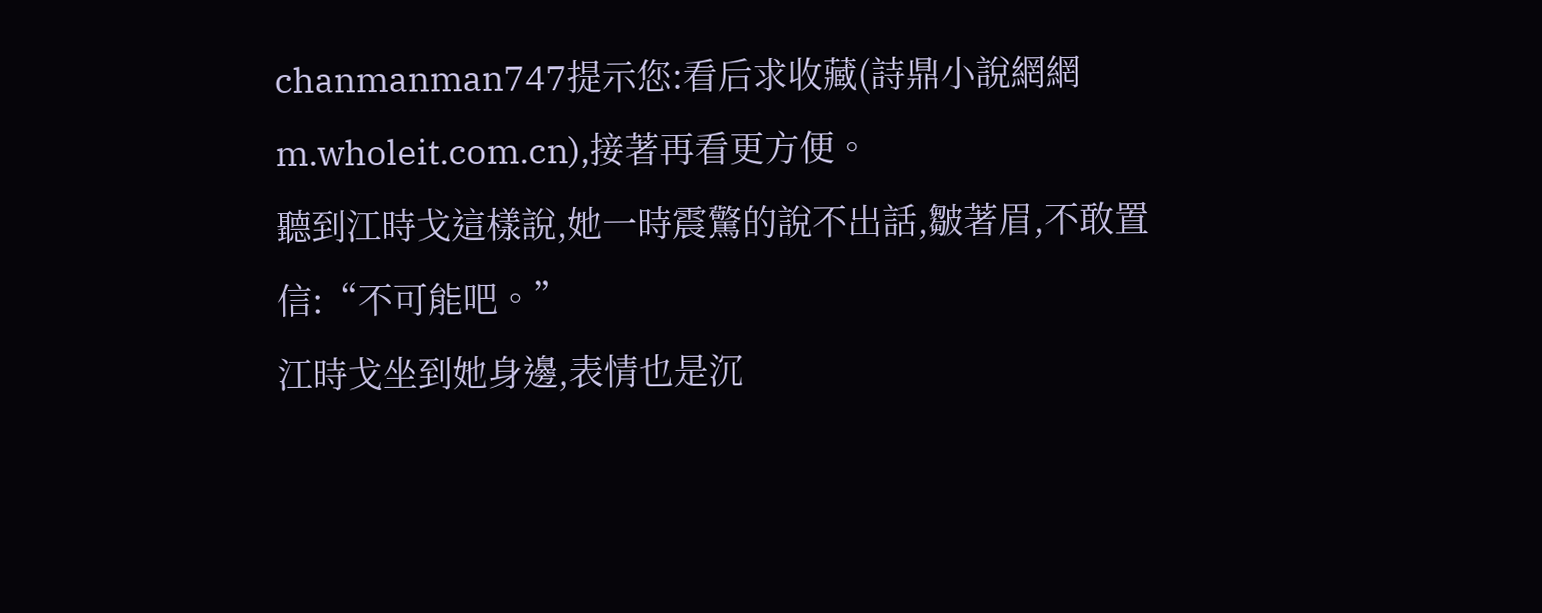chanmanman747提示您:看后求收藏(詩鼎小說網網m.wholeit.com.cn),接著再看更方便。
聽到江時戈這樣說,她一時震驚的說不出話,皺著眉,不敢置信:“不可能吧。”
江時戈坐到她身邊,表情也是沉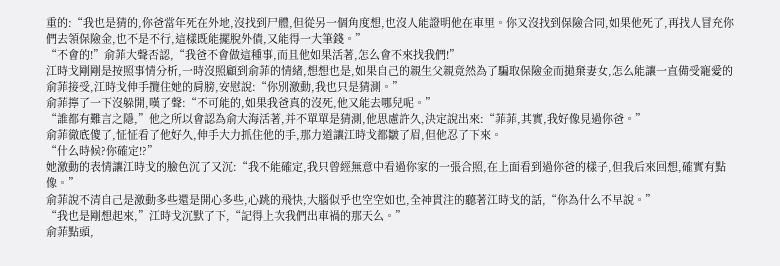重的:“我也是猜的,你爸當年死在外地,沒找到尸體,但從另一個角度想,也沒人能證明他在車里。你又沒找到保險合同,如果他死了,再找人冒充你們去領保險金,也不是不行,這樣既能擺脫外債,又能得一大筆錢。”
“不會的!”俞菲大聲否認,“我爸不會做這種事,而且他如果活著,怎么會不來找我們!”
江時戈剛剛是按照事情分析,一時沒照顧到俞菲的情緒,想想也是,如果自己的親生父親竟然為了騙取保險金而拋棄妻女,怎么能讓一直備受寵愛的俞菲接受,江時戈伸手攬住她的肩膀,安慰說:“你別激動,我也只是猜測。”
俞菲擰了一下沒躲開,嘆了聲:“不可能的,如果我爸真的沒死,他又能去哪兒呢。”
“誰都有難言之隱,”他之所以會認為俞大海活著,并不單單是猜測,他思慮許久,決定說出來:“菲菲,其實,我好像見過你爸。”
俞菲徹底傻了,怔怔看了他好久,伸手大力抓住他的手,那力道讓江時戈都皺了眉,但他忍了下來。
“什么時候?你確定!?”
她激動的表情讓江時戈的臉色沉了又沉:“我不能確定,我只曾經無意中看過你家的一張合照,在上面看到過你爸的樣子,但我后來回想,確實有點像。”
俞菲說不清自己是激動多些還是開心多些,心跳的飛快,大腦似乎也空空如也,全神貫注的聽著江時戈的話,“你為什么不早說。”
“我也是剛想起來,”江時戈沉默了下,“記得上次我們出車禍的那天么。”
俞菲點頭,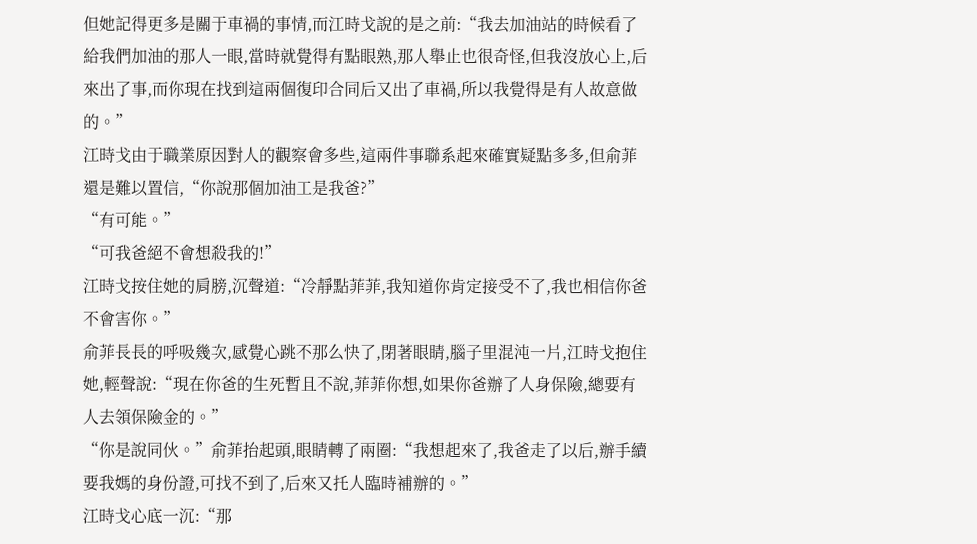但她記得更多是關于車禍的事情,而江時戈說的是之前:“我去加油站的時候看了給我們加油的那人一眼,當時就覺得有點眼熟,那人舉止也很奇怪,但我沒放心上,后來出了事,而你現在找到這兩個復印合同后又出了車禍,所以我覺得是有人故意做的。”
江時戈由于職業原因對人的觀察會多些,這兩件事聯系起來確實疑點多多,但俞菲還是難以置信,“你說那個加油工是我爸?”
“有可能。”
“可我爸絕不會想殺我的!”
江時戈按住她的肩膀,沉聲道:“冷靜點菲菲,我知道你肯定接受不了,我也相信你爸不會害你。”
俞菲長長的呼吸幾次,感覺心跳不那么快了,閉著眼睛,腦子里混沌一片,江時戈抱住她,輕聲說:“現在你爸的生死暫且不說,菲菲你想,如果你爸辦了人身保險,總要有人去領保險金的。”
“你是說同伙。”俞菲抬起頭,眼睛轉了兩圈:“我想起來了,我爸走了以后,辦手續要我媽的身份證,可找不到了,后來又托人臨時補辦的。”
江時戈心底一沉:“那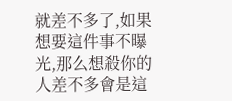就差不多了,如果想要這件事不曝光,那么想殺你的人差不多會是這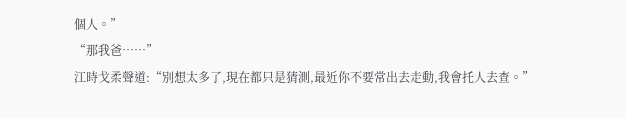個人。”
“那我爸……”
江時戈柔聲道:“別想太多了,現在都只是猜測,最近你不要常出去走動,我會托人去查。”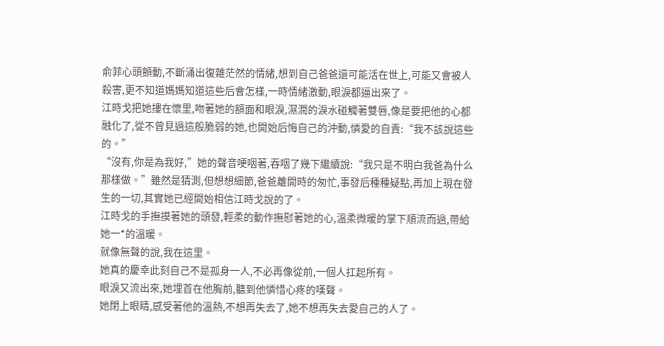俞菲心頭顫動,不斷涌出復雜茫然的情緒,想到自己爸爸還可能活在世上,可能又會被人殺害,更不知道媽媽知道這些后會怎樣,一時情緒激動,眼淚都逼出來了。
江時戈把她摟在懷里,吻著她的額面和眼淚,濕潤的淚水碰觸著雙唇,像是要把他的心都融化了,從不曾見過這般脆弱的她,也開始后悔自己的沖動,憐愛的自責:“我不該說這些的。”
“沒有,你是為我好,”她的聲音哽咽著,吞咽了幾下繼續說:“我只是不明白我爸為什么那樣做。”雖然是猜測,但想想細節,爸爸離開時的匆忙,事發后種種疑點,再加上現在發生的一切,其實她已經開始相信江時戈說的了。
江時戈的手撫摸著她的頭發,輕柔的動作撫慰著她的心,溫柔微暖的掌下順流而過,帶給她一*的溫暖。
就像無聲的說,我在這里。
她真的慶幸此刻自己不是孤身一人,不必再像從前,一個人扛起所有。
眼淚又流出來,她埋首在他胸前,聽到他憐惜心疼的嘆聲。
她閉上眼睛,感受著他的溫熱,不想再失去了,她不想再失去愛自己的人了。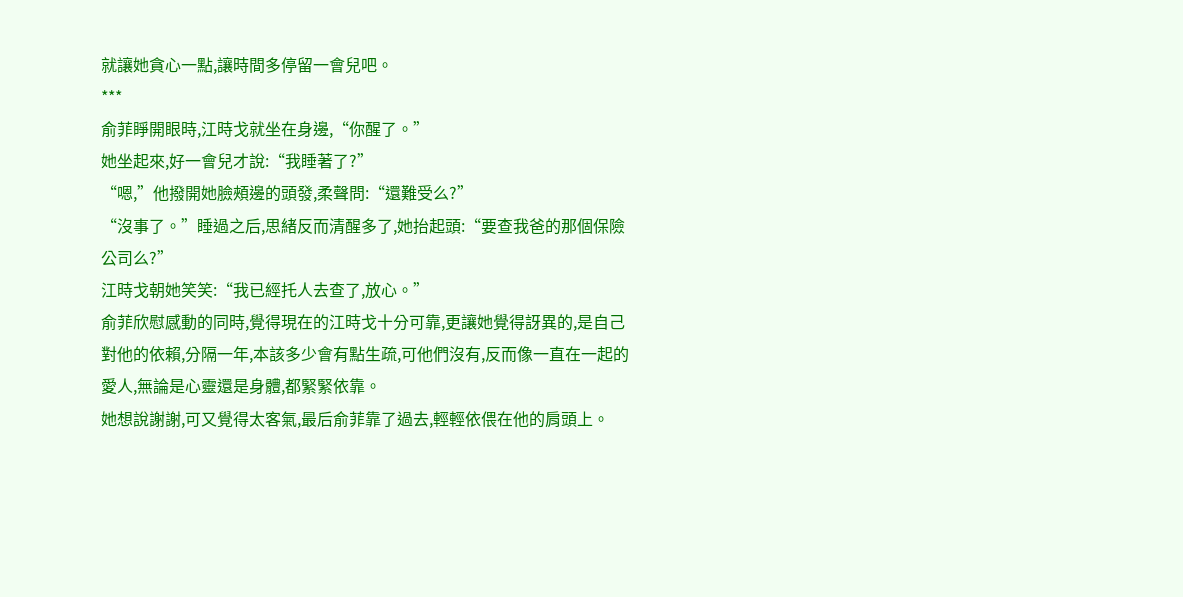就讓她貪心一點,讓時間多停留一會兒吧。
***
俞菲睜開眼時,江時戈就坐在身邊,“你醒了。”
她坐起來,好一會兒才說:“我睡著了?”
“嗯,”他撥開她臉頰邊的頭發,柔聲問:“還難受么?”
“沒事了。”睡過之后,思緒反而清醒多了,她抬起頭:“要查我爸的那個保險公司么?”
江時戈朝她笑笑:“我已經托人去查了,放心。”
俞菲欣慰感動的同時,覺得現在的江時戈十分可靠,更讓她覺得訝異的,是自己對他的依賴,分隔一年,本該多少會有點生疏,可他們沒有,反而像一直在一起的愛人,無論是心靈還是身體,都緊緊依靠。
她想說謝謝,可又覺得太客氣,最后俞菲靠了過去,輕輕依偎在他的肩頭上。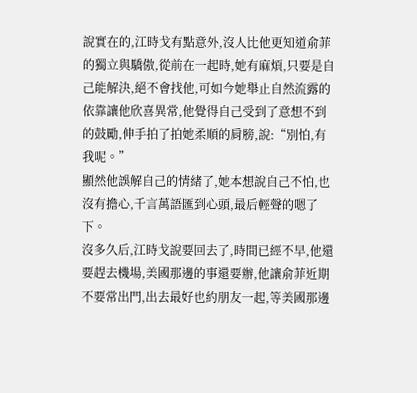說實在的,江時戈有點意外,沒人比他更知道俞菲的獨立與驕傲,從前在一起時,她有麻煩,只要是自己能解決,絕不會找他,可如今她舉止自然流露的依靠讓他欣喜異常,他覺得自己受到了意想不到的鼓勵,伸手拍了拍她柔順的肩膀,說:“別怕,有我呢。”
顯然他誤解自己的情緒了,她本想說自己不怕,也沒有擔心,千言萬語匯到心頭,最后輕聲的嗯了下。
沒多久后,江時戈說要回去了,時間已經不早,他還要趕去機場,美國那邊的事還要辦,他讓俞菲近期不要常出門,出去最好也約朋友一起,等美國那邊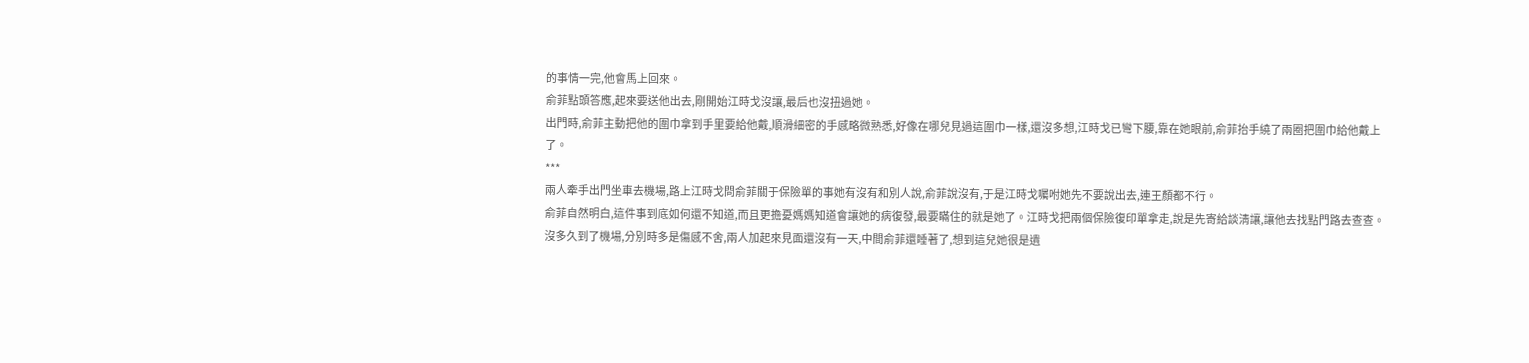的事情一完,他會馬上回來。
俞菲點頭答應,起來要送他出去,剛開始江時戈沒讓,最后也沒扭過她。
出門時,俞菲主動把他的圍巾拿到手里要給他戴,順滑細密的手感略微熟悉,好像在哪兒見過這圍巾一樣,還沒多想,江時戈已彎下腰,靠在她眼前,俞菲抬手繞了兩圈把圍巾給他戴上了。
***
兩人牽手出門坐車去機場,路上江時戈問俞菲關于保險單的事她有沒有和別人說,俞菲說沒有,于是江時戈囑咐她先不要說出去,連王顏都不行。
俞菲自然明白,這件事到底如何還不知道,而且更擔憂媽媽知道會讓她的病復發,最要瞞住的就是她了。江時戈把兩個保險復印單拿走,說是先寄給談淸讓,讓他去找點門路去查查。
沒多久到了機場,分別時多是傷感不舍,兩人加起來見面還沒有一天,中間俞菲還睡著了,想到這兒她很是遺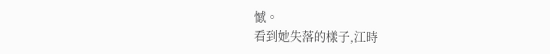憾。
看到她失落的樣子,江時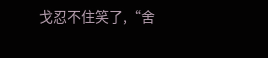戈忍不住笑了,“舍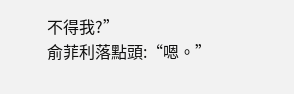不得我?”
俞菲利落點頭:“嗯。”